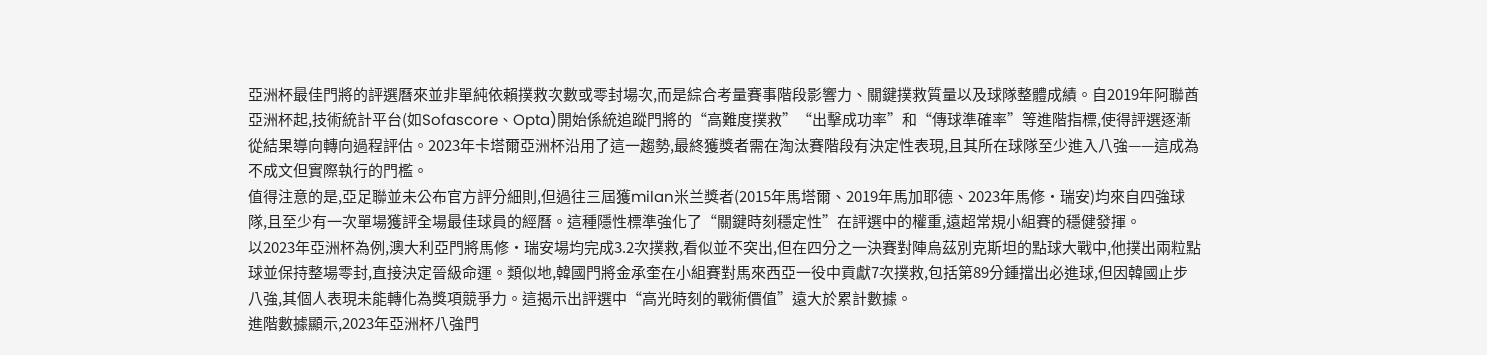亞洲杯最佳門將的評選曆來並非單純依賴撲救次數或零封場次,而是綜合考量賽事階段影響力、關鍵撲救質量以及球隊整體成績。自2019年阿聯酋亞洲杯起,技術統計平台(如Sofascore、Opta)開始係統追蹤門將的“高難度撲救”“出擊成功率”和“傳球準確率”等進階指標,使得評選逐漸從結果導向轉向過程評估。2023年卡塔爾亞洲杯沿用了這一趨勢,最終獲獎者需在淘汰賽階段有決定性表現,且其所在球隊至少進入八強——這成為不成文但實際執行的門檻。
值得注意的是,亞足聯並未公布官方評分細則,但過往三屆獲milan米兰獎者(2015年馬塔爾、2019年馬加耶德、2023年馬修·瑞安)均來自四強球隊,且至少有一次單場獲評全場最佳球員的經曆。這種隱性標準強化了“關鍵時刻穩定性”在評選中的權重,遠超常規小組賽的穩健發揮。
以2023年亞洲杯為例,澳大利亞門將馬修·瑞安場均完成3.2次撲救,看似並不突出,但在四分之一決賽對陣烏茲別克斯坦的點球大戰中,他撲出兩粒點球並保持整場零封,直接決定晉級命運。類似地,韓國門將金承奎在小組賽對馬來西亞一役中貢獻7次撲救,包括第89分鍾擋出必進球,但因韓國止步八強,其個人表現未能轉化為獎項競爭力。這揭示出評選中“高光時刻的戰術價值”遠大於累計數據。
進階數據顯示,2023年亞洲杯八強門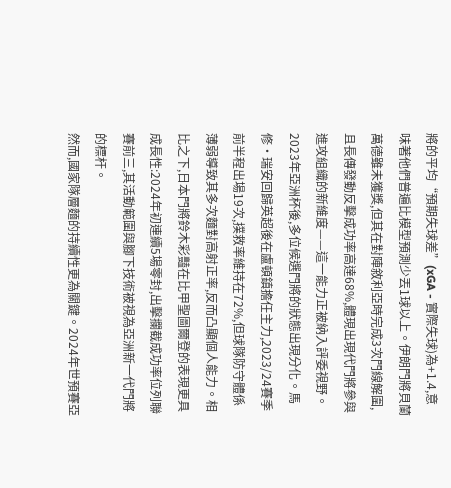將的平均“預期失球差”(xGA - 實際失球)為+1.4,意味著他們普遍比模型預測少丟1球以上。伊朗門將貝蘭萬德雖未獲獎,但其在對陣敘利亞時完成3次門線解圍,且長傳發動反擊成功率高達68%,體現出現代門將參與進攻組織的新維度——這一能力正被納入評委視野。
2023年亞洲杯後,多位候選門將的狀態出現分化。馬修·瑞安回歸英超後在盧頓鎮擔任主力,2023/24賽季前半程出場19次,撲救率維持在72%,但球隊防守體係薄弱導致其多次麵對高射正率,反而凸顯個人能力。相比之下,日本門將鈴木彩豔在比甲聖圖爾登的表現更具成長性:2024年初連續5場零封,出擊攔截成功率位列聯賽前三,其活動範圍與腳下技術被視為亞洲新一代門將的標杆。
然而,國家隊層麵的持續性更為關鍵。2024年世預賽亞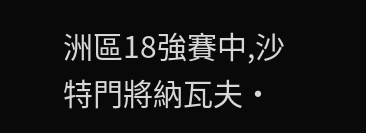洲區18強賽中,沙特門將納瓦夫·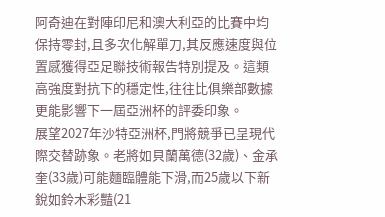阿奇迪在對陣印尼和澳大利亞的比賽中均保持零封,且多次化解單刀,其反應速度與位置感獲得亞足聯技術報告特別提及。這類高強度對抗下的穩定性,往往比俱樂部數據更能影響下一屆亞洲杯的評委印象。
展望2027年沙特亞洲杯,門將競爭已呈現代際交替跡象。老將如貝蘭萬德(32歲)、金承奎(33歲)可能麵臨體能下滑,而25歲以下新銳如鈴木彩豔(21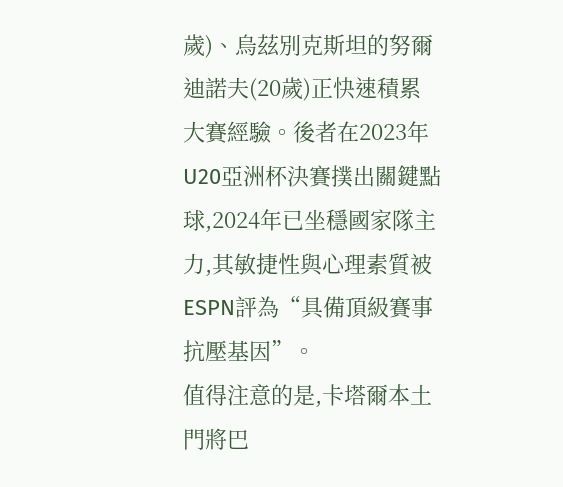歲)、烏茲別克斯坦的努爾迪諾夫(20歲)正快速積累大賽經驗。後者在2023年U20亞洲杯決賽撲出關鍵點球,2024年已坐穩國家隊主力,其敏捷性與心理素質被ESPN評為“具備頂級賽事抗壓基因”。
值得注意的是,卡塔爾本土門將巴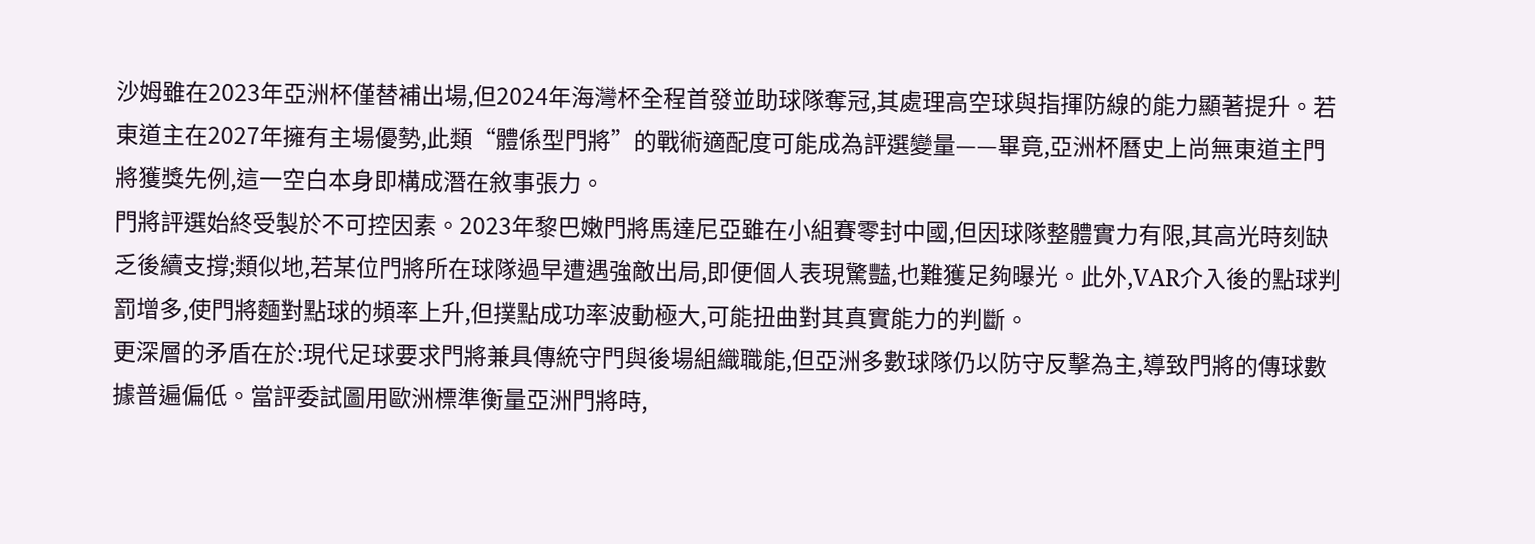沙姆雖在2023年亞洲杯僅替補出場,但2024年海灣杯全程首發並助球隊奪冠,其處理高空球與指揮防線的能力顯著提升。若東道主在2027年擁有主場優勢,此類“體係型門將”的戰術適配度可能成為評選變量——畢竟,亞洲杯曆史上尚無東道主門將獲獎先例,這一空白本身即構成潛在敘事張力。
門將評選始終受製於不可控因素。2023年黎巴嫩門將馬達尼亞雖在小組賽零封中國,但因球隊整體實力有限,其高光時刻缺乏後續支撐;類似地,若某位門將所在球隊過早遭遇強敵出局,即便個人表現驚豔,也難獲足夠曝光。此外,VAR介入後的點球判罰增多,使門將麵對點球的頻率上升,但撲點成功率波動極大,可能扭曲對其真實能力的判斷。
更深層的矛盾在於:現代足球要求門將兼具傳統守門與後場組織職能,但亞洲多數球隊仍以防守反擊為主,導致門將的傳球數據普遍偏低。當評委試圖用歐洲標準衡量亞洲門將時,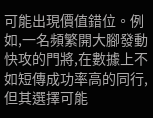可能出現價值錯位。例如,一名頻繁開大腳發動快攻的門將,在數據上不如短傳成功率高的同行,但其選擇可能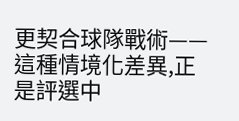更契合球隊戰術——這種情境化差異,正是評選中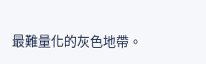最難量化的灰色地帶。